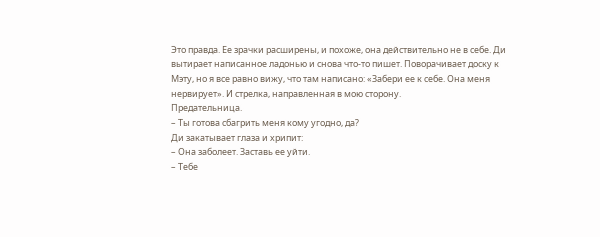Это правда. Ее зрачки расширены, и похоже, она действительно не в себе. Ди вытирает написанное ладонью и снова что-то пишет. Поворачивает доску к Мэту, но я все равно вижу, что там написано: «Забери ее к себе. Она меня нервирует». И стрелка, направленная в мою сторону.
Предательница.
– Ты готова сбагрить меня кому угодно, да?
Ди закатывает глаза и хрипит:
– Она заболеет. Заставь ее уйти.
– Тебе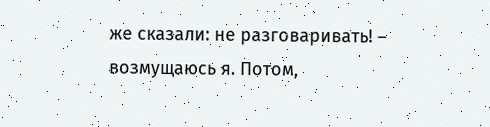же сказали: не разговаривать! – возмущаюсь я. Потом,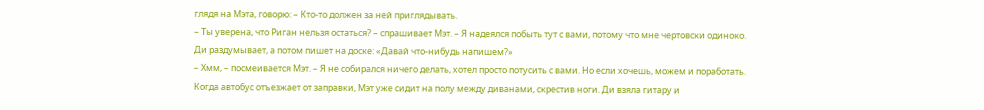глядя на Мэта, говорю: – Кто-то должен за ней приглядывать.
– Ты уверена, что Риган нельзя остаться? – спрашивает Мэт. – Я надеялся побыть тут с вами, потому что мне чертовски одиноко.
Ди раздумывает, а потом пишет на доске: «Давай что-нибудь напишем?»
– Хмм, – посмеивается Мэт. – Я не собирался ничего делать, хотел просто потусить с вами. Но если хочешь, можем и поработать.
Когда автобус отъезжает от заправки, Мэт уже сидит на полу между диванами, скрестив ноги. Ди взяла гитару и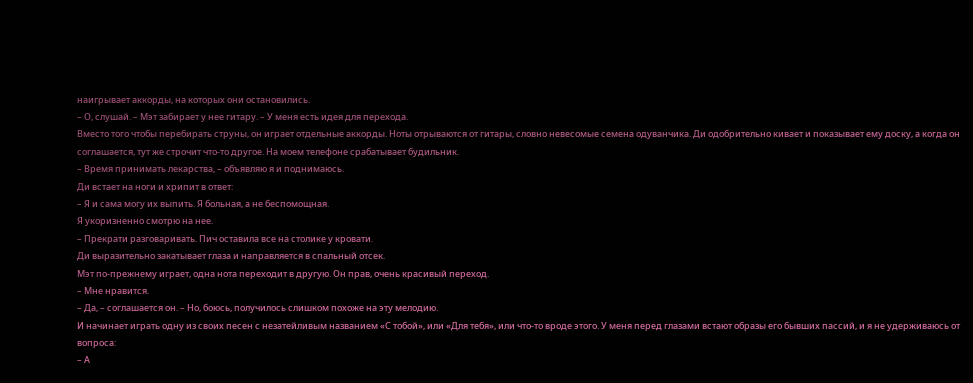наигрывает аккорды, на которых они остановились.
– О, слушай. – Мэт забирает у нее гитару. – У меня есть идея для перехода.
Вместо того чтобы перебирать струны, он играет отдельные аккорды. Ноты отрываются от гитары, словно невесомые семена одуванчика. Ди одобрительно кивает и показывает ему доску, а когда он соглашается, тут же строчит что-то другое. На моем телефоне срабатывает будильник.
– Время принимать лекарства, – объявляю я и поднимаюсь.
Ди встает на ноги и хрипит в ответ:
– Я и сама могу их выпить. Я больная, а не беспомощная.
Я укоризненно смотрю на нее.
– Прекрати разговаривать. Пич оставила все на столике у кровати.
Ди выразительно закатывает глаза и направляется в спальный отсек.
Мэт по-прежнему играет, одна нота переходит в другую. Он прав, очень красивый переход.
– Мне нравится.
– Да, – соглашается он. – Но, боюсь, получилось слишком похоже на эту мелодию.
И начинает играть одну из своих песен с незатейливым названием «С тобой», или «Для тебя», или что-то вроде этого. У меня перед глазами встают образы его бывших пассий, и я не удерживаюсь от вопроса:
– А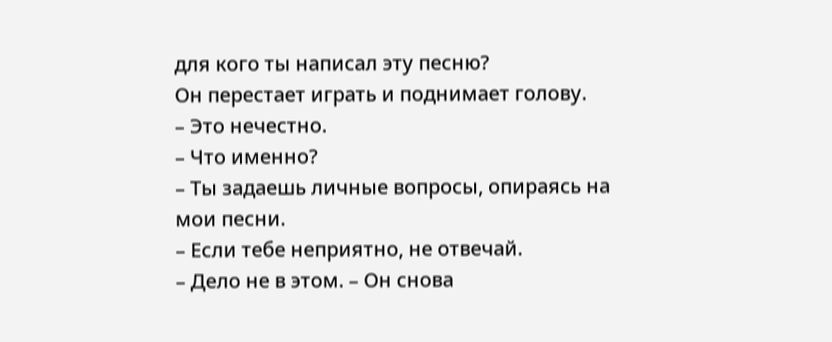для кого ты написал эту песню?
Он перестает играть и поднимает голову.
– Это нечестно.
– Что именно?
– Ты задаешь личные вопросы, опираясь на мои песни.
– Если тебе неприятно, не отвечай.
– Дело не в этом. – Он снова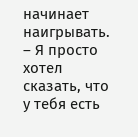начинает наигрывать. – Я просто хотел сказать, что у тебя есть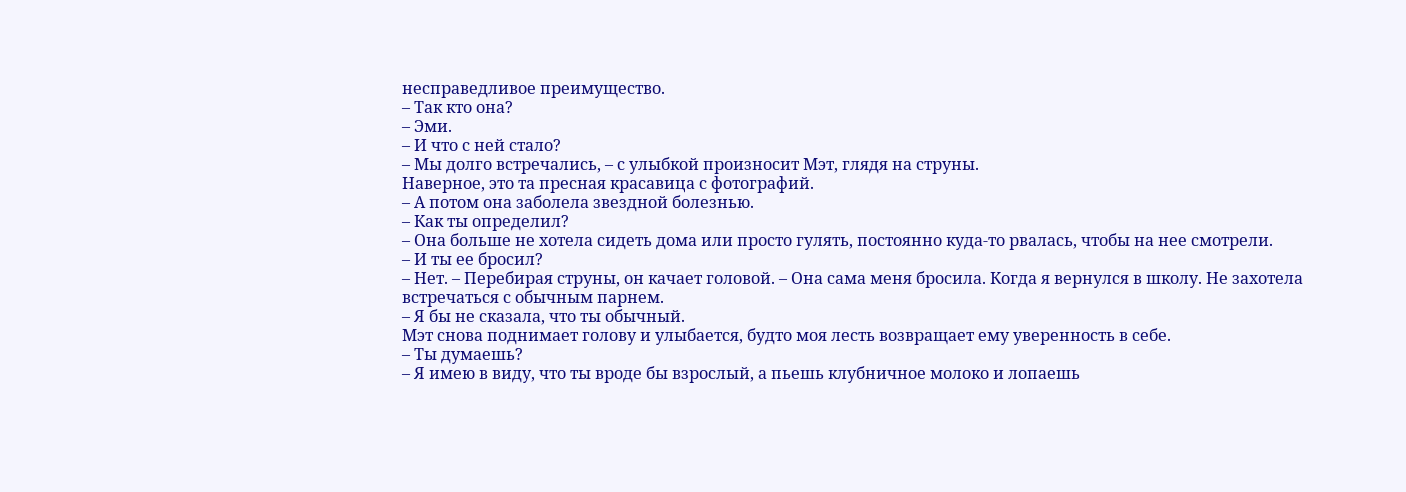несправедливое преимущество.
– Так кто она?
– Эми.
– И что с ней стало?
– Мы долго встречались, – с улыбкой произносит Мэт, глядя на струны.
Наверное, это та пресная красавица с фотографий.
– А потом она заболела звездной болезнью.
– Как ты определил?
– Она больше не хотела сидеть дома или просто гулять, постоянно куда-то рвалась, чтобы на нее смотрели.
– И ты ее бросил?
– Нет. – Перебирая струны, он качает головой. – Она сама меня бросила. Когда я вернулся в школу. Не захотела встречаться с обычным парнем.
– Я бы не сказала, что ты обычный.
Мэт снова поднимает голову и улыбается, будто моя лесть возвращает ему уверенность в себе.
– Ты думаешь?
– Я имею в виду, что ты вроде бы взрослый, а пьешь клубничное молоко и лопаешь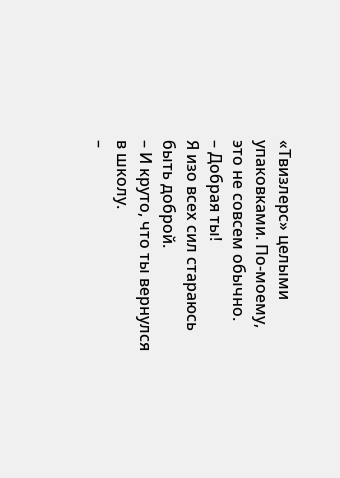«Твизлерс» целыми упаковками. По-моему, это не совсем обычно.
– Добрая ты!
Я изо всех сил стараюсь быть доброй.
– И круто, что ты вернулся в школу.
–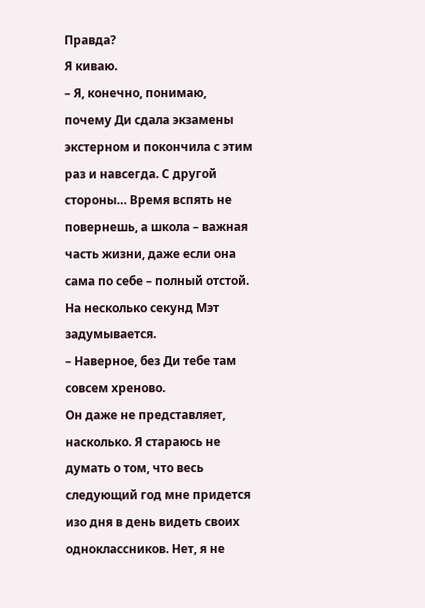Правда?
Я киваю.
– Я, конечно, понимаю, почему Ди сдала экзамены экстерном и покончила с этим раз и навсегда. С другой стороны… Время вспять не повернешь, а школа – важная часть жизни, даже если она сама по себе – полный отстой.
На несколько секунд Мэт задумывается.
– Наверное, без Ди тебе там совсем хреново.
Он даже не представляет, насколько. Я стараюсь не думать о том, что весь следующий год мне придется изо дня в день видеть своих одноклассников. Нет, я не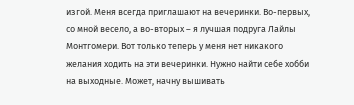изгой. Меня всегда приглашают на вечеринки. Во-первых, со мной весело, а во-вторых – я лучшая подруга Лайлы Монтгомери. Вот только теперь у меня нет никакого желания ходить на эти вечеринки. Нужно найти себе хобби на выходные. Может, начну вышивать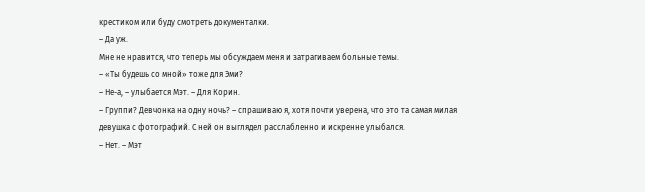крестиком или буду смотреть документалки.
– Да уж.
Мне не нравится, что теперь мы обсуждаем меня и затрагиваем больные темы.
– «Ты будешь со мной» тоже для Эми?
– Не-а, – улыбается Мэт. – Для Корин.
– Группи? Девчонка на одну ночь? – спрашиваю я, хотя почти уверена, что это та самая милая девушка с фотографий. С ней он выглядел расслабленно и искренне улыбался.
– Нет. – Мэт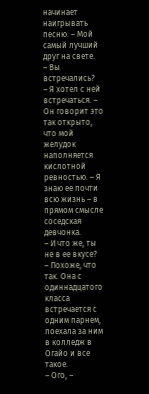начинает наигрывать песню. – Мой самый лучший друг на свете.
– Вы встречались?
– Я хотел с ней встречаться. – Он говорит это так открыто, что мой желудок наполняется кислотной ревностью. – Я знаю ее почти всю жизнь – в прямом смысле соседская девчонка.
– И что же, ты не в ее вкусе?
– Похоже, что так. Она с одиннадцатого класса встречается с одним парнем, поехала за ним в колледж в Огайо и все такое.
– Ого, –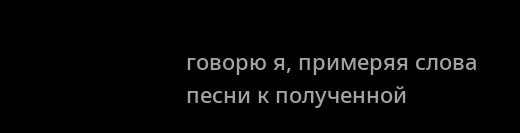говорю я, примеряя слова песни к полученной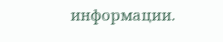информации.